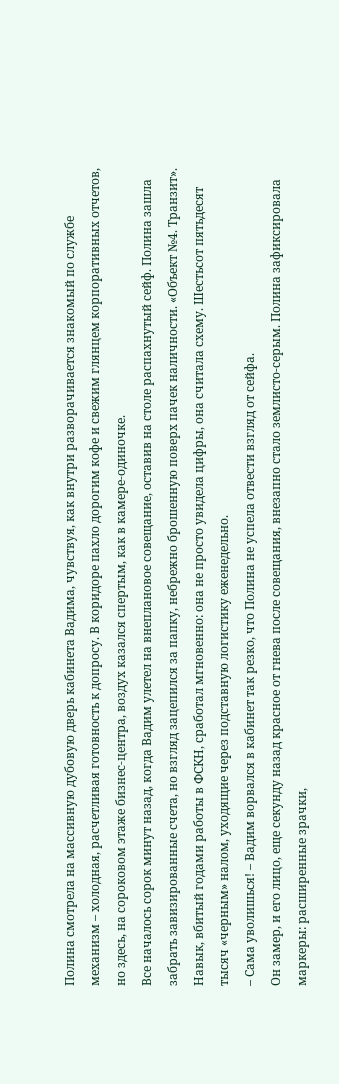Полина смотрела на массивную дубовую дверь кабинета Вадима, чувствуя, как внутри разворачивается знакомый по службе механизм – холодная, расчетливая готовность к допросу. В коридоре пахло дорогим кофе и свежим глянцем корпоративных отчетов, но здесь, на сороковом этаже бизнес-центра, воздух казался спертым, как в камере-одиночке.
Все началось сорок минут назад, когда Вадим улетел на внеплановое совещание, оставив на столе распахнутый сейф. Полина зашла забрать завизированные счета, но взгляд зацепился за папку, небрежно брошенную поверх пачек наличности. «Объект №4. Транзит». Навык, вбитый годами работы в ФСКН, сработал мгновенно: она не просто увидела цифры, она считала схему. Шестьсот пятьдесят тысяч «черным» налом, уходящие через подставную логистику еженедельно.
– Сама уволишься! – Вадим ворвался в кабинет так резко, что Полина не успела отвести взгляд от сейфа.
Он замер, и его лицо, еще секунду назад красное от гнева после совещания, внезапно стало землисто-серым. Полина зафиксировала маркеры: расширенные зрачки,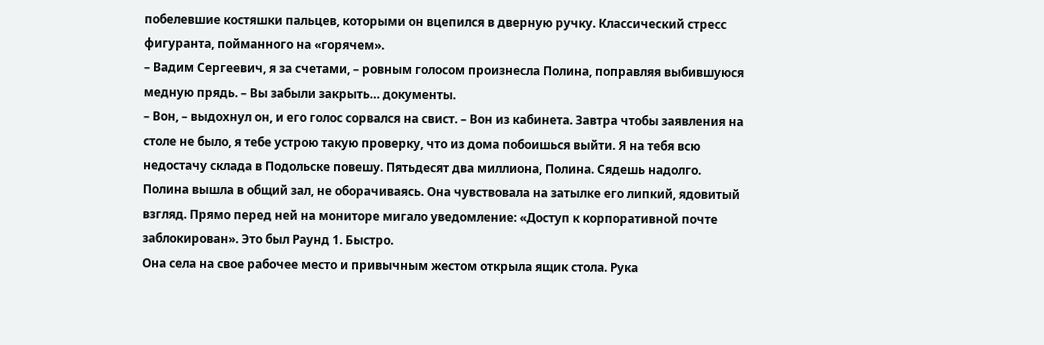побелевшие костяшки пальцев, которыми он вцепился в дверную ручку. Классический стресс фигуранта, пойманного на «горячем».
– Вадим Сергеевич, я за счетами, – ровным голосом произнесла Полина, поправляя выбившуюся медную прядь. – Вы забыли закрыть… документы.
– Вон, – выдохнул он, и его голос сорвался на свист. – Вон из кабинета. Завтра чтобы заявления на столе не было, я тебе устрою такую проверку, что из дома побоишься выйти. Я на тебя всю недостачу склада в Подольске повешу. Пятьдесят два миллиона, Полина. Сядешь надолго.
Полина вышла в общий зал, не оборачиваясь. Она чувствовала на затылке его липкий, ядовитый взгляд. Прямо перед ней на мониторе мигало уведомление: «Доступ к корпоративной почте заблокирован». Это был Раунд 1. Быстро.
Она села на свое рабочее место и привычным жестом открыла ящик стола. Рука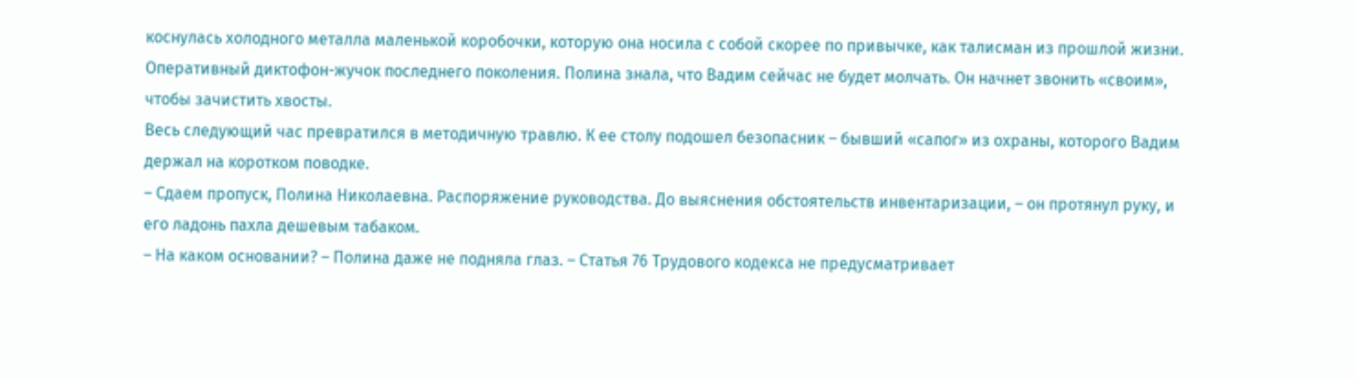коснулась холодного металла маленькой коробочки, которую она носила с собой скорее по привычке, как талисман из прошлой жизни. Оперативный диктофон-жучок последнего поколения. Полина знала, что Вадим сейчас не будет молчать. Он начнет звонить «своим», чтобы зачистить хвосты.
Весь следующий час превратился в методичную травлю. К ее столу подошел безопасник – бывший «сапог» из охраны, которого Вадим держал на коротком поводке.
– Сдаем пропуск, Полина Николаевна. Распоряжение руководства. До выяснения обстоятельств инвентаризации, – он протянул руку, и его ладонь пахла дешевым табаком.
– На каком основании? – Полина даже не подняла глаз. – Статья 76 Трудового кодекса не предусматривает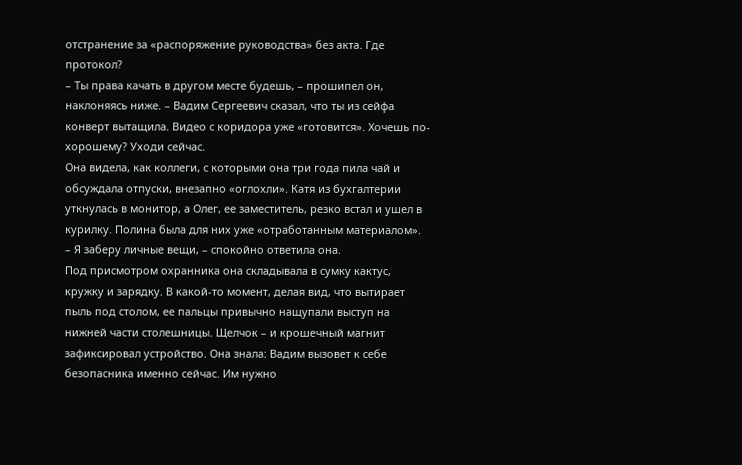отстранение за «распоряжение руководства» без акта. Где протокол?
– Ты права качать в другом месте будешь, – прошипел он, наклоняясь ниже. – Вадим Сергеевич сказал, что ты из сейфа конверт вытащила. Видео с коридора уже «готовится». Хочешь по-хорошему? Уходи сейчас.
Она видела, как коллеги, с которыми она три года пила чай и обсуждала отпуски, внезапно «оглохли». Катя из бухгалтерии уткнулась в монитор, а Олег, ее заместитель, резко встал и ушел в курилку. Полина была для них уже «отработанным материалом».
– Я заберу личные вещи, – спокойно ответила она.
Под присмотром охранника она складывала в сумку кактус, кружку и зарядку. В какой-то момент, делая вид, что вытирает пыль под столом, ее пальцы привычно нащупали выступ на нижней части столешницы. Щелчок – и крошечный магнит зафиксировал устройство. Она знала: Вадим вызовет к себе безопасника именно сейчас. Им нужно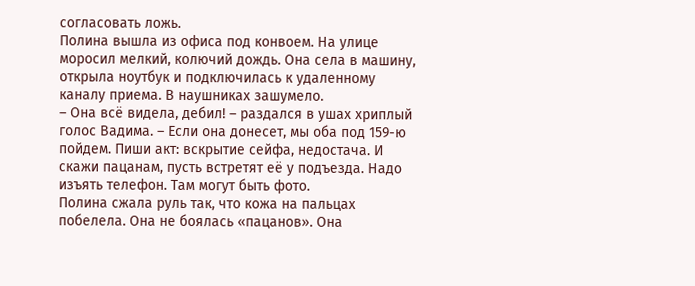согласовать ложь.
Полина вышла из офиса под конвоем. На улице моросил мелкий, колючий дождь. Она села в машину, открыла ноутбук и подключилась к удаленному каналу приема. В наушниках зашумело.
– Она всё видела, дебил! – раздался в ушах хриплый голос Вадима. – Если она донесет, мы оба под 159-ю пойдем. Пиши акт: вскрытие сейфа, недостача. И скажи пацанам, пусть встретят её у подъезда. Надо изъять телефон. Там могут быть фото.
Полина сжала руль так, что кожа на пальцах побелела. Она не боялась «пацанов». Она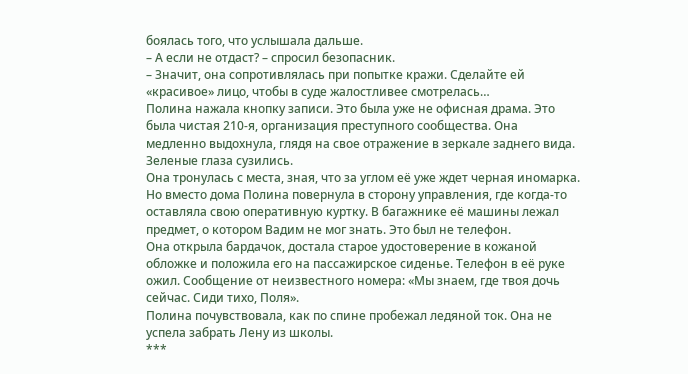боялась того, что услышала дальше.
– А если не отдаст? – спросил безопасник.
– Значит, она сопротивлялась при попытке кражи. Сделайте ей «красивое» лицо, чтобы в суде жалостливее смотрелась…
Полина нажала кнопку записи. Это была уже не офисная драма. Это была чистая 210-я, организация преступного сообщества. Она медленно выдохнула, глядя на свое отражение в зеркале заднего вида. Зеленые глаза сузились.
Она тронулась с места, зная, что за углом её уже ждет черная иномарка. Но вместо дома Полина повернула в сторону управления, где когда-то оставляла свою оперативную куртку. В багажнике её машины лежал предмет, о котором Вадим не мог знать. Это был не телефон.
Она открыла бардачок, достала старое удостоверение в кожаной обложке и положила его на пассажирское сиденье. Телефон в её руке ожил. Сообщение от неизвестного номера: «Мы знаем, где твоя дочь сейчас. Сиди тихо, Поля».
Полина почувствовала, как по спине пробежал ледяной ток. Она не успела забрать Лену из школы.
***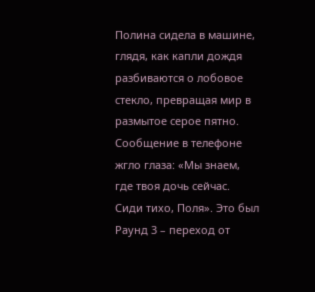Полина сидела в машине, глядя, как капли дождя разбиваются о лобовое стекло, превращая мир в размытое серое пятно. Сообщение в телефоне жгло глаза: «Мы знаем, где твоя дочь сейчас. Сиди тихо, Поля». Это был Раунд 3 – переход от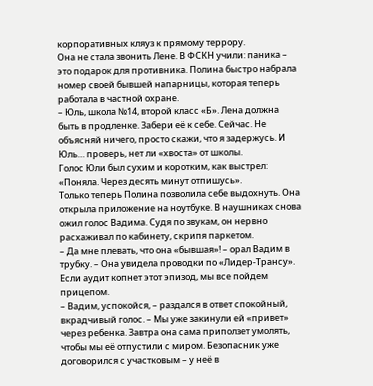корпоративных кляуз к прямому террору.
Она не стала звонить Лене. В ФСКН учили: паника – это подарок для противника. Полина быстро набрала номер своей бывшей напарницы, которая теперь работала в частной охране.
– Юль, школа №14, второй класс «Б». Лена должна быть в продленке. Забери её к себе. Сейчас. Не объясняй ничего, просто скажи, что я задержусь. И Юль… проверь, нет ли «хвоста» от школы.
Голос Юли был сухим и коротким, как выстрел: «Поняла. Через десять минут отпишусь».
Только теперь Полина позволила себе выдохнуть. Она открыла приложение на ноутбуке. В наушниках снова ожил голос Вадима. Судя по звукам, он нервно расхаживал по кабинету, скрипя паркетом.
– Да мне плевать, что она «бывшая»! – орал Вадим в трубку. – Она увидела проводки по «Лидер-Трансу». Если аудит копнет этот эпизод, мы все пойдем прицепом.
– Вадим, успокойся, – раздался в ответ спокойный, вкрадчивый голос. – Мы уже закинули ей «привет» через ребенка. Завтра она сама приползет умолять, чтобы мы её отпустили с миром. Безопасник уже договорился с участковым – у неё в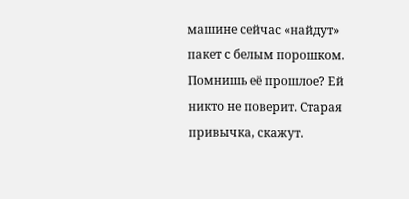машине сейчас «найдут» пакет с белым порошком. Помнишь её прошлое? Ей никто не поверит. Старая привычка, скажут.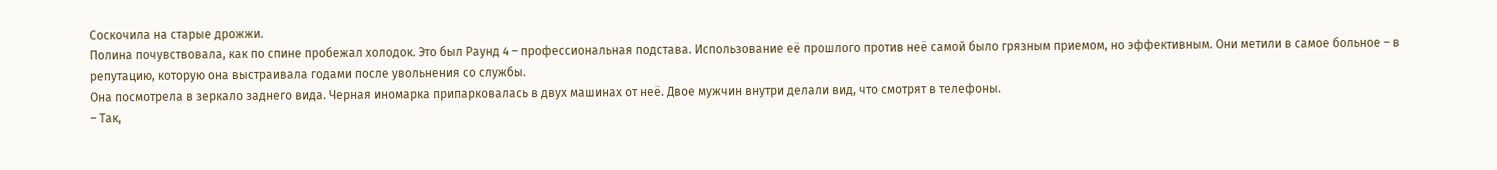Соскочила на старые дрожжи.
Полина почувствовала, как по спине пробежал холодок. Это был Раунд 4 – профессиональная подстава. Использование её прошлого против неё самой было грязным приемом, но эффективным. Они метили в самое больное – в репутацию, которую она выстраивала годами после увольнения со службы.
Она посмотрела в зеркало заднего вида. Черная иномарка припарковалась в двух машинах от неё. Двое мужчин внутри делали вид, что смотрят в телефоны.
– Так,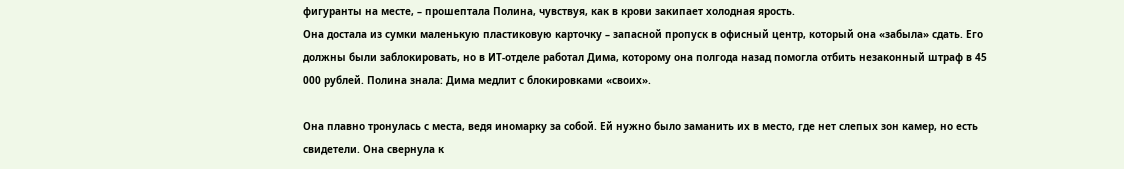фигуранты на месте, – прошептала Полина, чувствуя, как в крови закипает холодная ярость.
Она достала из сумки маленькую пластиковую карточку – запасной пропуск в офисный центр, который она «забыла» сдать. Его должны были заблокировать, но в ИТ-отделе работал Дима, которому она полгода назад помогла отбить незаконный штраф в 45 000 рублей. Полина знала: Дима медлит с блокировками «своих».

Она плавно тронулась с места, ведя иномарку за собой. Ей нужно было заманить их в место, где нет слепых зон камер, но есть свидетели. Она свернула к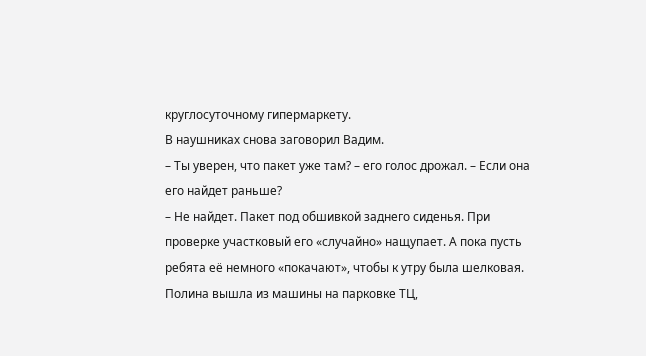круглосуточному гипермаркету.
В наушниках снова заговорил Вадим.
– Ты уверен, что пакет уже там? – его голос дрожал. – Если она его найдет раньше?
– Не найдет. Пакет под обшивкой заднего сиденья. При проверке участковый его «случайно» нащупает. А пока пусть ребята её немного «покачают», чтобы к утру была шелковая.
Полина вышла из машины на парковке ТЦ,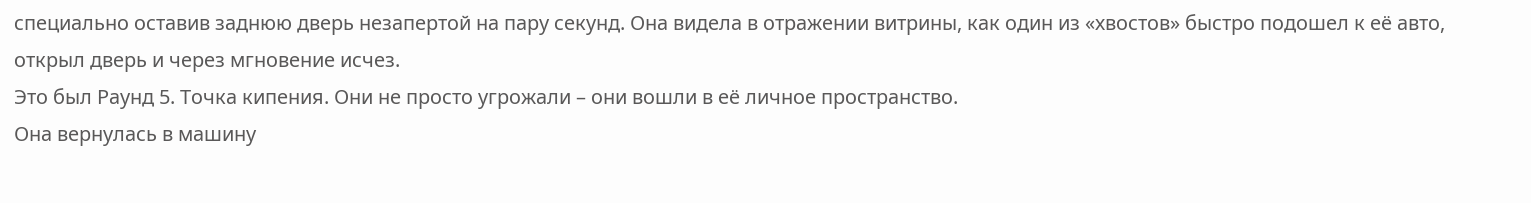специально оставив заднюю дверь незапертой на пару секунд. Она видела в отражении витрины, как один из «хвостов» быстро подошел к её авто, открыл дверь и через мгновение исчез.
Это был Раунд 5. Точка кипения. Они не просто угрожали – они вошли в её личное пространство.
Она вернулась в машину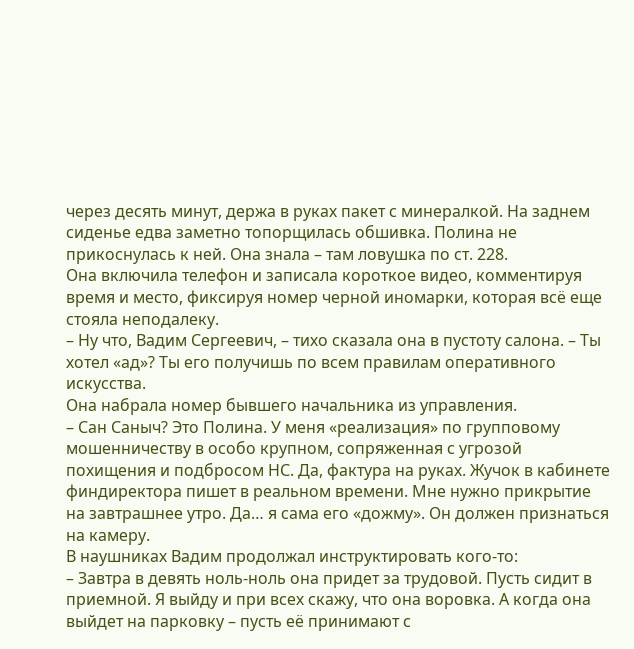через десять минут, держа в руках пакет с минералкой. На заднем сиденье едва заметно топорщилась обшивка. Полина не прикоснулась к ней. Она знала – там ловушка по ст. 228.
Она включила телефон и записала короткое видео, комментируя время и место, фиксируя номер черной иномарки, которая всё еще стояла неподалеку.
– Ну что, Вадим Сергеевич, – тихо сказала она в пустоту салона. – Ты хотел «ад»? Ты его получишь по всем правилам оперативного искусства.
Она набрала номер бывшего начальника из управления.
– Сан Саныч? Это Полина. У меня «реализация» по групповому мошенничеству в особо крупном, сопряженная с угрозой похищения и подбросом НС. Да, фактура на руках. Жучок в кабинете финдиректора пишет в реальном времени. Мне нужно прикрытие на завтрашнее утро. Да… я сама его «дожму». Он должен признаться на камеру.
В наушниках Вадим продолжал инструктировать кого-то:
– Завтра в девять ноль-ноль она придет за трудовой. Пусть сидит в приемной. Я выйду и при всех скажу, что она воровка. А когда она выйдет на парковку – пусть её принимают с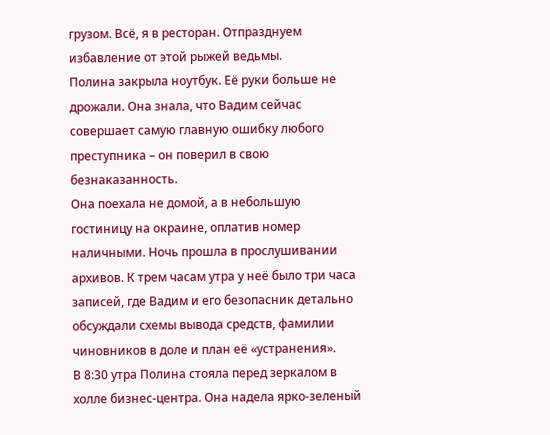грузом. Всё, я в ресторан. Отпразднуем избавление от этой рыжей ведьмы.
Полина закрыла ноутбук. Её руки больше не дрожали. Она знала, что Вадим сейчас совершает самую главную ошибку любого преступника – он поверил в свою безнаказанность.
Она поехала не домой, а в небольшую гостиницу на окраине, оплатив номер наличными. Ночь прошла в прослушивании архивов. К трем часам утра у неё было три часа записей, где Вадим и его безопасник детально обсуждали схемы вывода средств, фамилии чиновников в доле и план её «устранения».
В 8:30 утра Полина стояла перед зеркалом в холле бизнес-центра. Она надела ярко-зеленый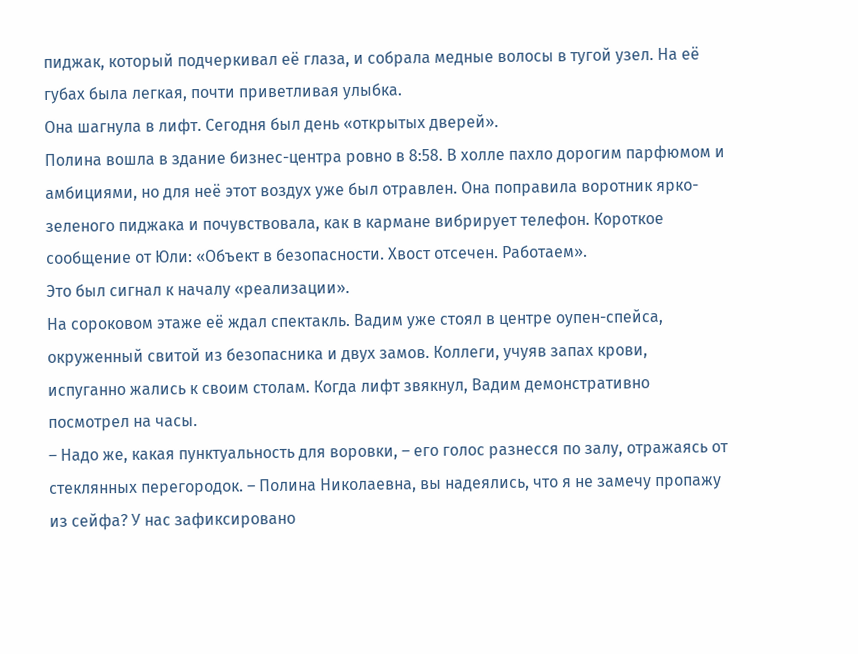пиджак, который подчеркивал её глаза, и собрала медные волосы в тугой узел. На её губах была легкая, почти приветливая улыбка.
Она шагнула в лифт. Сегодня был день «открытых дверей».
Полина вошла в здание бизнес-центра ровно в 8:58. В холле пахло дорогим парфюмом и амбициями, но для неё этот воздух уже был отравлен. Она поправила воротник ярко-зеленого пиджака и почувствовала, как в кармане вибрирует телефон. Короткое сообщение от Юли: «Объект в безопасности. Хвост отсечен. Работаем».
Это был сигнал к началу «реализации».
На сороковом этаже её ждал спектакль. Вадим уже стоял в центре оупен-спейса, окруженный свитой из безопасника и двух замов. Коллеги, учуяв запах крови, испуганно жались к своим столам. Когда лифт звякнул, Вадим демонстративно посмотрел на часы.
– Надо же, какая пунктуальность для воровки, – его голос разнесся по залу, отражаясь от стеклянных перегородок. – Полина Николаевна, вы надеялись, что я не замечу пропажу из сейфа? У нас зафиксировано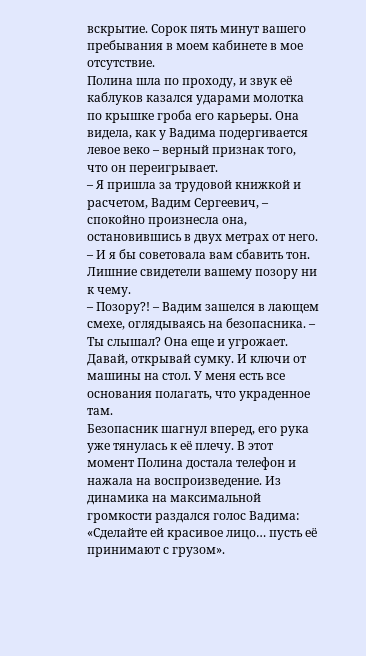вскрытие. Сорок пять минут вашего пребывания в моем кабинете в мое отсутствие.
Полина шла по проходу, и звук её каблуков казался ударами молотка по крышке гроба его карьеры. Она видела, как у Вадима подергивается левое веко – верный признак того, что он переигрывает.
– Я пришла за трудовой книжкой и расчетом, Вадим Сергеевич, – спокойно произнесла она, остановившись в двух метрах от него. – И я бы советовала вам сбавить тон. Лишние свидетели вашему позору ни к чему.
– Позору?! – Вадим зашелся в лающем смехе, оглядываясь на безопасника. – Ты слышал? Она еще и угрожает. Давай, открывай сумку. И ключи от машины на стол. У меня есть все основания полагать, что украденное там.
Безопасник шагнул вперед, его рука уже тянулась к её плечу. В этот момент Полина достала телефон и нажала на воспроизведение. Из динамика на максимальной громкости раздался голос Вадима: «Сделайте ей красивое лицо… пусть её принимают с грузом».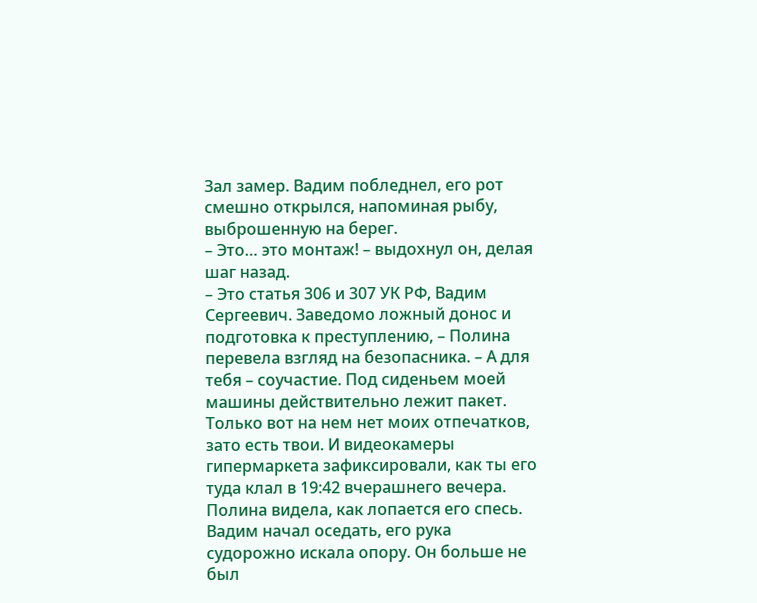Зал замер. Вадим побледнел, его рот смешно открылся, напоминая рыбу, выброшенную на берег.
– Это… это монтаж! – выдохнул он, делая шаг назад.
– Это статья 306 и 307 УК РФ, Вадим Сергеевич. Заведомо ложный донос и подготовка к преступлению, – Полина перевела взгляд на безопасника. – А для тебя – соучастие. Под сиденьем моей машины действительно лежит пакет. Только вот на нем нет моих отпечатков, зато есть твои. И видеокамеры гипермаркета зафиксировали, как ты его туда клал в 19:42 вчерашнего вечера.
Полина видела, как лопается его спесь. Вадим начал оседать, его рука судорожно искала опору. Он больше не был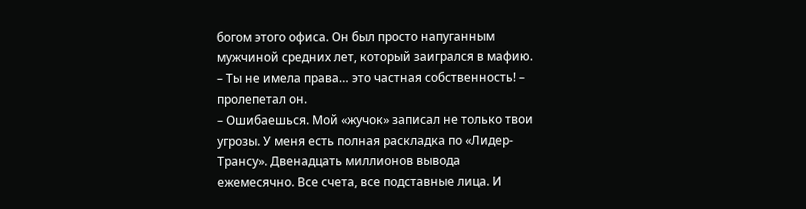богом этого офиса. Он был просто напуганным мужчиной средних лет, который заигрался в мафию.
– Ты не имела права… это частная собственность! – пролепетал он.
– Ошибаешься. Мой «жучок» записал не только твои угрозы. У меня есть полная раскладка по «Лидер-Трансу». Двенадцать миллионов вывода ежемесячно. Все счета, все подставные лица. И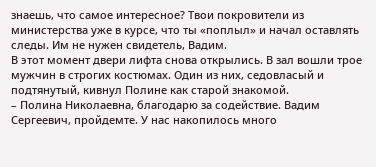знаешь, что самое интересное? Твои покровители из министерства уже в курсе, что ты «поплыл» и начал оставлять следы. Им не нужен свидетель, Вадим.
В этот момент двери лифта снова открылись. В зал вошли трое мужчин в строгих костюмах. Один из них, седовласый и подтянутый, кивнул Полине как старой знакомой.
– Полина Николаевна, благодарю за содействие. Вадим Сергеевич, пройдемте. У нас накопилось много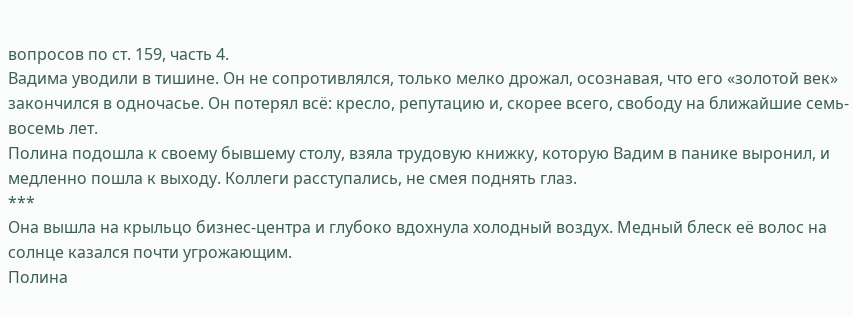вопросов по ст. 159, часть 4.
Вадима уводили в тишине. Он не сопротивлялся, только мелко дрожал, осознавая, что его «золотой век» закончился в одночасье. Он потерял всё: кресло, репутацию и, скорее всего, свободу на ближайшие семь-восемь лет.
Полина подошла к своему бывшему столу, взяла трудовую книжку, которую Вадим в панике выронил, и медленно пошла к выходу. Коллеги расступались, не смея поднять глаз.
***
Она вышла на крыльцо бизнес-центра и глубоко вдохнула холодный воздух. Медный блеск её волос на солнце казался почти угрожающим.
Полина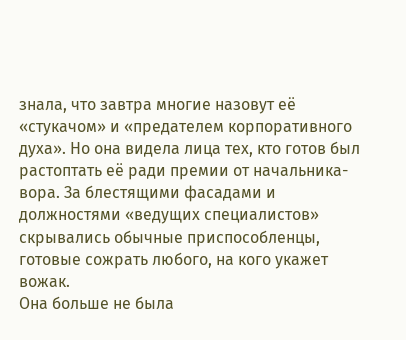знала, что завтра многие назовут её «стукачом» и «предателем корпоративного духа». Но она видела лица тех, кто готов был растоптать её ради премии от начальника-вора. За блестящими фасадами и должностями «ведущих специалистов» скрывались обычные приспособленцы, готовые сожрать любого, на кого укажет вожак.
Она больше не была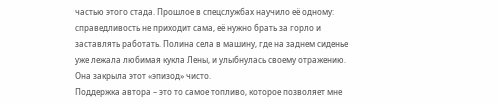частью этого стада. Прошлое в спецслужбах научило её одному: справедливость не приходит сама, её нужно брать за горло и заставлять работать. Полина села в машину, где на заднем сиденье уже лежала любимая кукла Лены, и улыбнулась своему отражению. Она закрыла этот «эпизод» чисто.
Поддержка автора – это то самое топливо, которое позволяет мне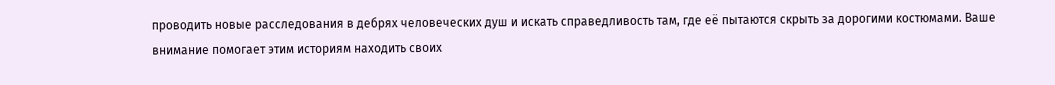проводить новые расследования в дебрях человеческих душ и искать справедливость там, где её пытаются скрыть за дорогими костюмами. Ваше внимание помогает этим историям находить своих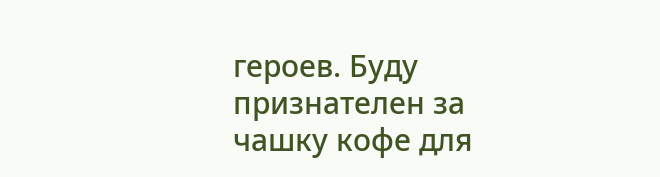героев. Буду признателен за чашку кофе для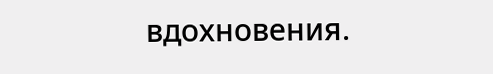вдохновения.